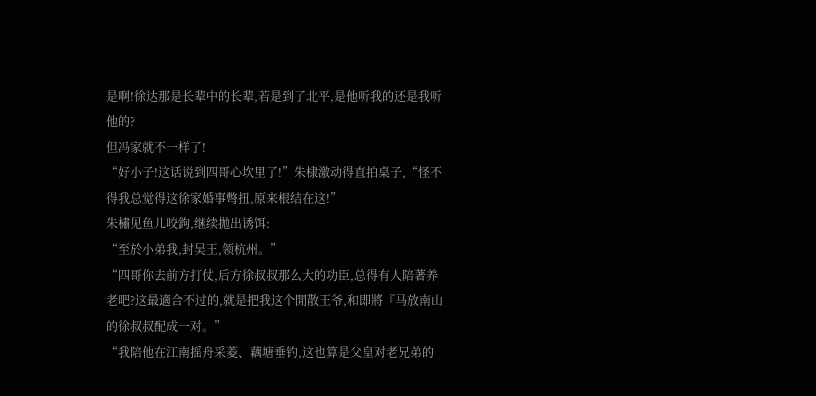是啊!徐达那是长辈中的长辈,若是到了北平,是他听我的还是我听他的?
但冯家就不一样了!
“好小子!这话说到四哥心坎里了!”朱棣激动得直拍桌子,“怪不得我总觉得这徐家婚事彆扭,原来根结在这!”
朱橚见鱼儿咬鉤,继续拋出诱饵:
“至於小弟我,封吴王,领杭州。”
“四哥你去前方打仗,后方徐叔叔那么大的功臣,总得有人陪著养老吧?这最適合不过的,就是把我这个閒散王爷,和即將『马放南山的徐叔叔配成一对。”
“我陪他在江南摇舟采菱、藕塘垂钓,这也算是父皇对老兄弟的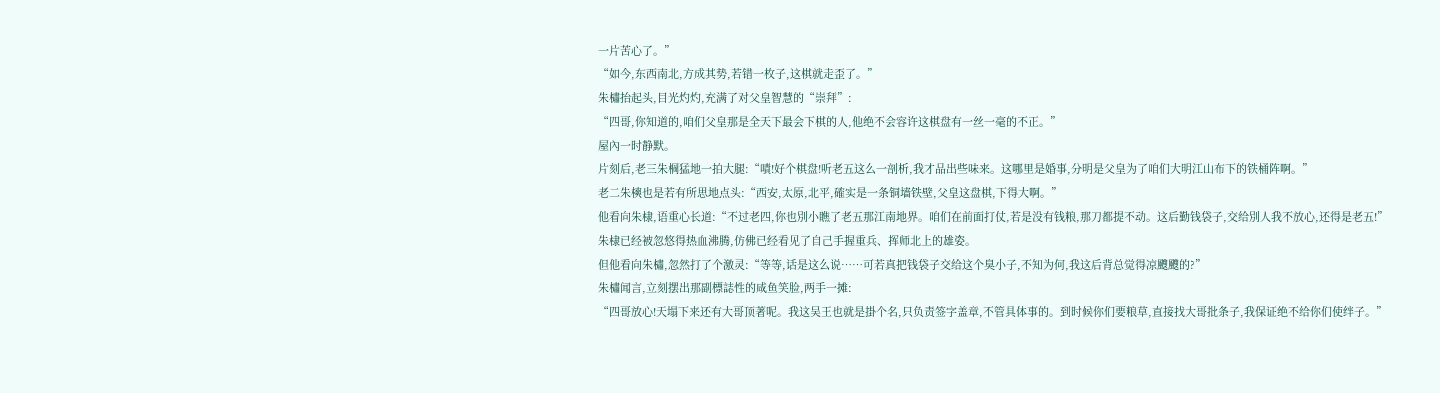一片苦心了。”
“如今,东西南北,方成其势,若错一枚子,这棋就走歪了。”
朱橚抬起头,目光灼灼,充满了对父皇智慧的“崇拜”:
“四哥,你知道的,咱们父皇那是全天下最会下棋的人,他绝不会容许这棋盘有一丝一毫的不正。”
屋內一时静默。
片刻后,老三朱棡猛地一拍大腿:“嘖!好个棋盘!听老五这么一剖析,我才品出些味来。这哪里是婚事,分明是父皇为了咱们大明江山布下的铁桶阵啊。”
老二朱樉也是若有所思地点头:“西安,太原,北平,確实是一条铜墙铁壁,父皇这盘棋,下得大啊。”
他看向朱棣,语重心长道:“不过老四,你也別小瞧了老五那江南地界。咱们在前面打仗,若是没有钱粮,那刀都提不动。这后勤钱袋子,交给別人我不放心,还得是老五!”
朱棣已经被忽悠得热血沸腾,仿佛已经看见了自己手握重兵、挥师北上的雄姿。
但他看向朱橚,忽然打了个激灵:“等等,话是这么说……可若真把钱袋子交给这个臭小子,不知为何,我这后背总觉得凉颼颼的?”
朱橚闻言,立刻摆出那副標誌性的咸鱼笑脸,两手一摊:
“四哥放心!天塌下来还有大哥顶著呢。我这吴王也就是掛个名,只负责签字盖章,不管具体事的。到时候你们要粮草,直接找大哥批条子,我保证绝不给你们使绊子。”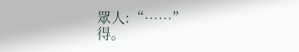眾人:“……”
得。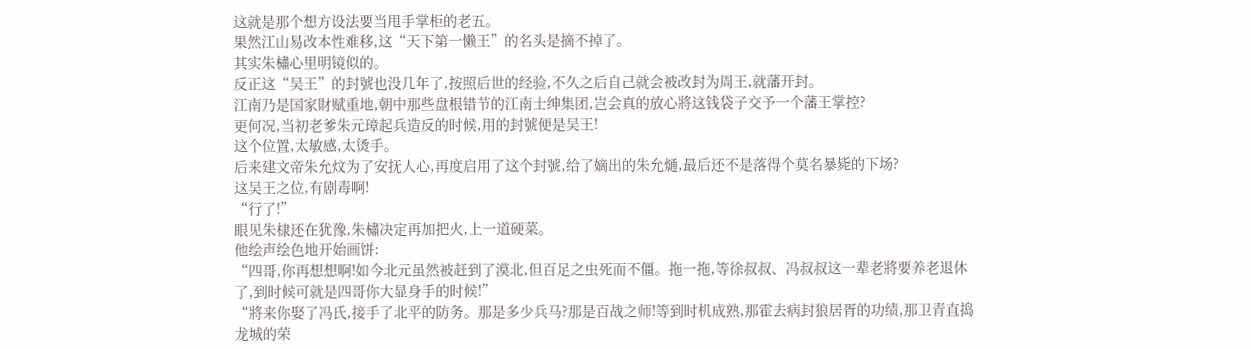这就是那个想方设法要当甩手掌柜的老五。
果然江山易改本性难移,这“天下第一懒王”的名头是摘不掉了。
其实朱橚心里明镜似的。
反正这“吴王”的封號也没几年了,按照后世的经验,不久之后自己就会被改封为周王,就藩开封。
江南乃是国家財赋重地,朝中那些盘根错节的江南士绅集团,岂会真的放心將这钱袋子交予一个藩王掌控?
更何况,当初老爹朱元璋起兵造反的时候,用的封號便是吴王!
这个位置,太敏感,太烫手。
后来建文帝朱允炆为了安抚人心,再度启用了这个封號,给了嫡出的朱允熥,最后还不是落得个莫名暴毙的下场?
这吴王之位,有剧毒啊!
“行了!”
眼见朱棣还在犹豫,朱橚决定再加把火,上一道硬菜。
他绘声绘色地开始画饼:
“四哥,你再想想啊!如今北元虽然被赶到了漠北,但百足之虫死而不僵。拖一拖,等徐叔叔、冯叔叔这一辈老將要养老退休了,到时候可就是四哥你大显身手的时候!”
“將来你娶了冯氏,接手了北平的防务。那是多少兵马?那是百战之师!等到时机成熟,那霍去病封狼居胥的功绩,那卫青直捣龙城的荣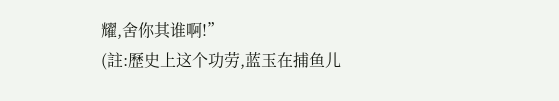耀,舍你其谁啊!”
(註:歷史上这个功劳,蓝玉在捕鱼儿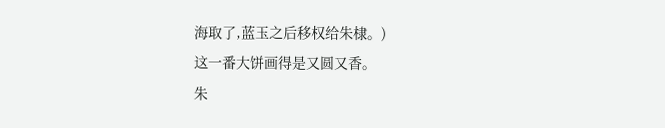海取了,蓝玉之后移权给朱棣。)
这一番大饼画得是又圆又香。
朱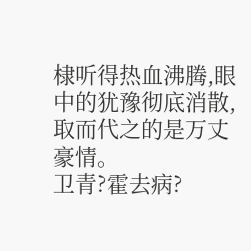棣听得热血沸腾,眼中的犹豫彻底消散,取而代之的是万丈豪情。
卫青?霍去病?